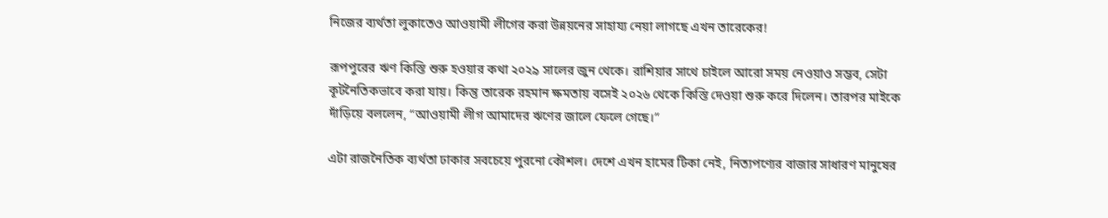নিজের ব্যর্থতা লুকাতেও আওয়ামী লীগের করা উন্নয়নের সাহায্য নেয়া লাগছে এখন তারেকের!

রূপপুরের ঋণ কিস্তি শুরু হওয়ার কথা ২০২৯ সালের জুন থেকে। রাশিয়ার সাথে চাইলে আরো সময় নেওয়াও সম্ভব, সেটা কূটনৈতিকভাবে করা যায়। কিন্তু তারেক রহমান ক্ষমতায় বসেই ২০২৬ থেকে কিস্তি দেওয়া শুরু করে দিলেন। তারপর মাইকে দাঁড়িয়ে বললেন, “আওয়ামী লীগ আমাদের ঋণের জালে ফেলে গেছে।”

এটা রাজনৈতিক ব্যর্থতা ঢাকার সবচেয়ে পুরনো কৌশল। দেশে এখন হামের টিকা নেই, নিত্যপণ্যের বাজার সাধারণ মানুষের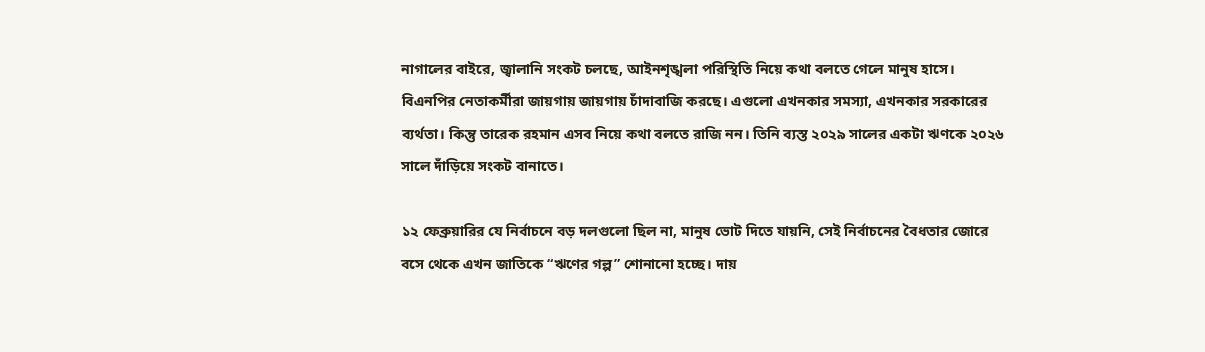নাগালের বাইরে, জ্বালানি সংকট চলছে, আইনশৃঙ্খলা পরিস্থিতি নিয়ে কথা বলতে গেলে মানুষ হাসে। বিএনপির নেতাকর্মীরা জায়গায় জায়গায় চাঁদাবাজি করছে। এগুলো এখনকার সমস্যা, এখনকার সরকারের ব্যর্থতা। কিন্তু তারেক রহমান এসব নিয়ে কথা বলতে রাজি নন। তিনি ব্যস্ত ২০২৯ সালের একটা ঋণকে ২০২৬ সালে দাঁড়িয়ে সংকট বানাতে।

১২ ফেব্রুয়ারির যে নির্বাচনে বড় দলগুলো ছিল না, মানুষ ভোট দিতে যায়নি, সেই নির্বাচনের বৈধতার জোরে বসে থেকে এখন জাতিকে “ঋণের গল্প” শোনানো হচ্ছে। দায়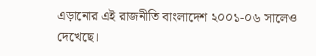এড়ানোর এই রাজনীতি বাংলাদেশ ২০০১-০৬ সালেও দেখেছে।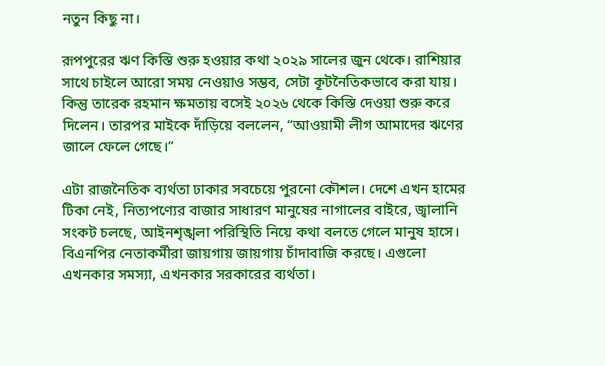নতুন কিছু না।

রূপপুরের ঋণ কিস্তি শুরু হওয়ার কথা ২০২৯ সালের জুন থেকে। রাশিয়ার সাথে চাইলে আরো সময় নেওয়াও সম্ভব, সেটা কূটনৈতিকভাবে করা যায়। কিন্তু তারেক রহমান ক্ষমতায় বসেই ২০২৬ থেকে কিস্তি দেওয়া শুরু করে দিলেন। তারপর মাইকে দাঁড়িয়ে বললেন, “আওয়ামী লীগ আমাদের ঋণের জালে ফেলে গেছে।”

এটা রাজনৈতিক ব্যর্থতা ঢাকার সবচেয়ে পুরনো কৌশল। দেশে এখন হামের টিকা নেই, নিত্যপণ্যের বাজার সাধারণ মানুষের নাগালের বাইরে, জ্বালানি সংকট চলছে, আইনশৃঙ্খলা পরিস্থিতি নিয়ে কথা বলতে গেলে মানুষ হাসে। বিএনপির নেতাকর্মীরা জায়গায় জায়গায় চাঁদাবাজি করছে। এগুলো এখনকার সমস্যা, এখনকার সরকারের ব্যর্থতা।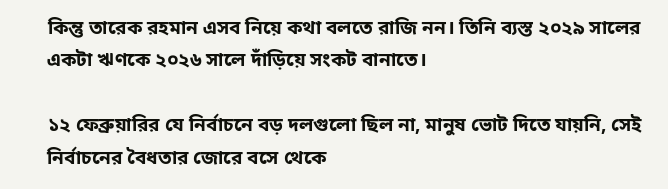কিন্তু তারেক রহমান এসব নিয়ে কথা বলতে রাজি নন। তিনি ব্যস্ত ২০২৯ সালের একটা ঋণকে ২০২৬ সালে দাঁড়িয়ে সংকট বানাতে।

১২ ফেব্রুয়ারির যে নির্বাচনে বড় দলগুলো ছিল না, মানুষ ভোট দিতে যায়নি, সেই নির্বাচনের বৈধতার জোরে বসে থেকে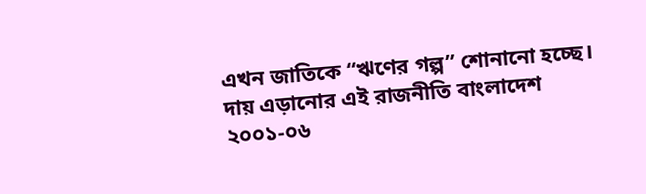এখন জাতিকে “ঋণের গল্প” শোনানো হচ্ছে। দায় এড়ানোর এই রাজনীতি বাংলাদেশ ২০০১-০৬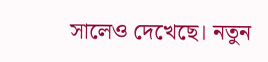সালেও দেখেছে। নতুন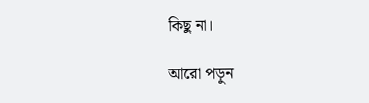কিছু না।

আরো পড়ুন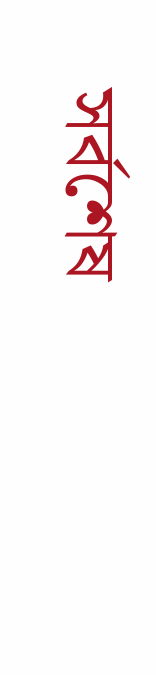সর্বশেষ